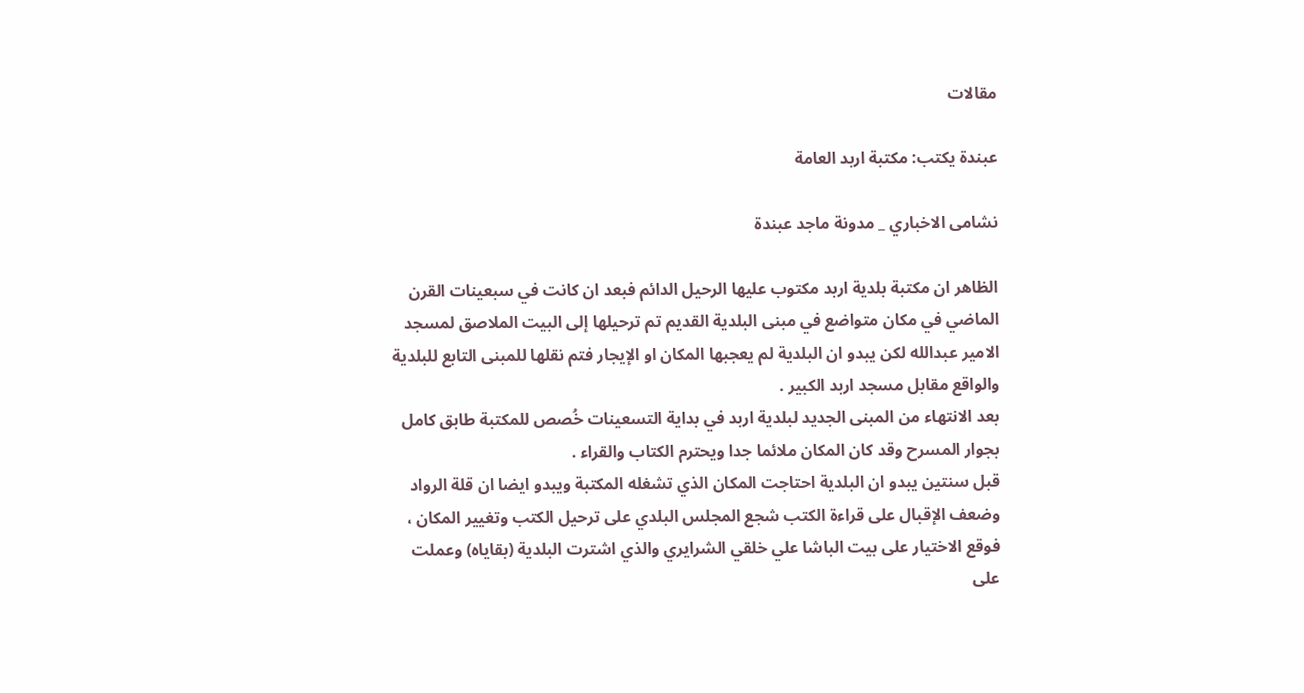مقالات

عبندة يكتب: مكتبة اربد العامة

نشامى الاخباري _ مدونة ماجد عبندة

الظاهر ان مكتبة بلدية اربد مكتوب عليها الرحيل الدائم فبعد ان كانت في سبعينات القرن الماضي في مكان متواضع في مبنى البلدية القديم تم ترحيلها إلى البيت الملاصق لمسجد الامير عبدالله لكن يبدو ان البلدية لم يعجبها المكان او الإيجار فتم نقلها للمبنى التابع للبلدية والواقع مقابل مسجد اربد الكبير .
بعد الانتهاء من المبنى الجديد لبلدية اربد في بداية التسعينات خُصص للمكتبة طابق كامل بجوار المسرح وقد كان المكان ملائما جدا ويحترم الكتاب والقراء .
قبل سنتين يبدو ان البلدية احتاجت المكان الذي تشغله المكتبة ويبدو ايضا ان قلة الرواد وضعف الإقبال على قراءة الكتب شجع المجلس البلدي على ترحيل الكتب وتغيير المكان ، فوقع الاختيار على بيت الباشا علي خلقي الشرايري والذي اشترت البلدية (بقاياه) وعملت على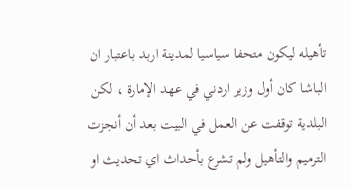تأهيله ليكون متحفا سياسيا لمدينة اربد باعتبار ان الباشا كان أول وزير اردني في عهد الإمارة ، لكن البلدية توقفت عن العمل في البيت بعد أن أنجزت الترميم والتأهيل ولم تشرع بأحداث اي تحديث او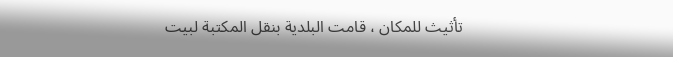تأثيث للمكان ، قامت البلدية بنقل المكتبة لبيت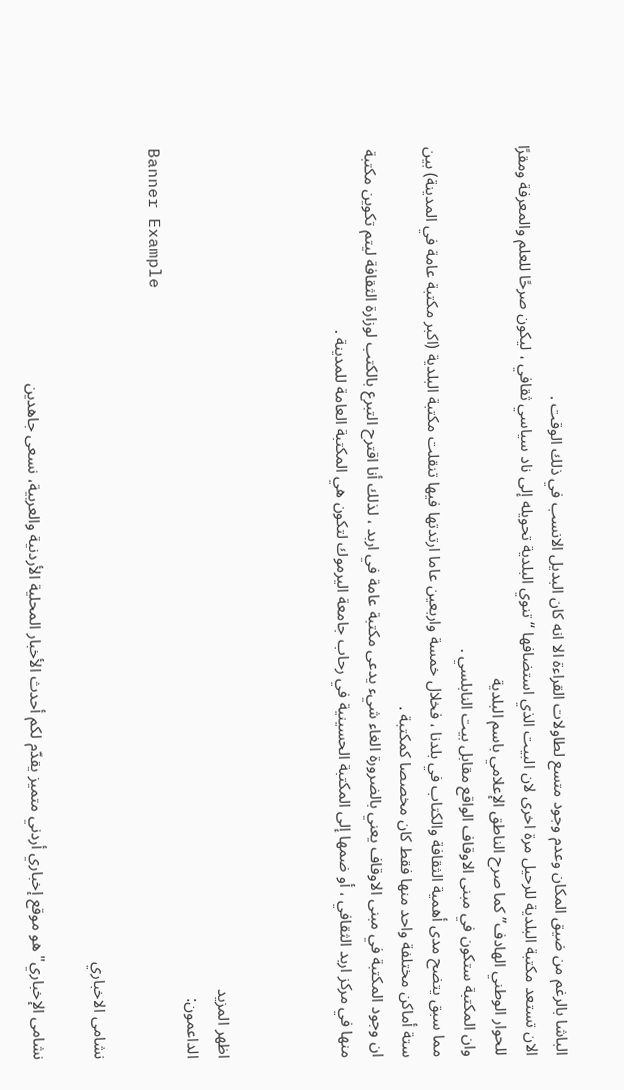الباشا بالرغم من ضيق المكان وعدم وجود متسع لطاولات القراءة الا انه كان البديل الانسب في ذلك الوقت .
الان تستعد مكتبة البلدية للرحيل مرة اخرى لان البيت الذي استضافها “تنوي البلدية تحويله إلى ناد سياسي ثقافي ، ليكون صرحًا للعلم والمعرفة ومقرًا للحوار الوطني الهادف” كما صرح الناطق الإعلامي باسم البلدية
وان المكتبة ستكون في مبنى الاوقاف الواقع مقابل بيت النابلسي .
مما سبق يتضح مدى أهمية الثقافة والكتاب في بلدنا ، فخلال خمسة واربعين عاما ارتدتها فيها تنقلت مكتبة البلدية (اكبر مكتبة عامة في المدينة) بين ستة أماكن مختلفة واحد منها فقط كان مخصصا كمكتبة .
ان وجود المكتبة في مبنى الاوقاف يعني بالضرورة الغاء شيء يدعى مكتبة عامة في اربد ، لذلك أنا اقترح التبرع بالكتب لوزارة الثقافة ليتم تكوين مكتبة منها في مركز اربد الثقافي ، أو ضمها إلى المكتبة الحسينية في رحاب جامعة اليرموك لتكون هي المكتبة العامة للمدينة .



اظهر المزيد
الداعمون:
Banner Example

نشامى الاخباري

نشامى الإخباري" هو موقع إخباري أردني متميز يقدّم لكم أحدث الأخبار المحلية الأردنية والعربية، نسعى جاهدين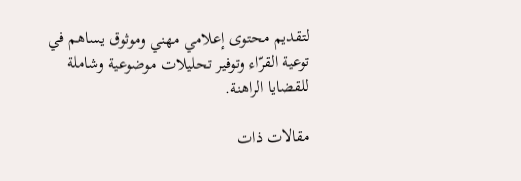لتقديم محتوى إعلامي مهني وموثوق يساهم في توعية القرّاء وتوفير تحليلات موضوعية وشاملة للقضايا الراهنة.

مقالات ذات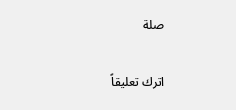صلة

اترك تعليقاً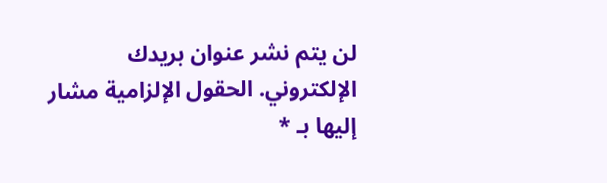لن يتم نشر عنوان بريدك الإلكتروني. الحقول الإلزامية مشار إليها بـ *